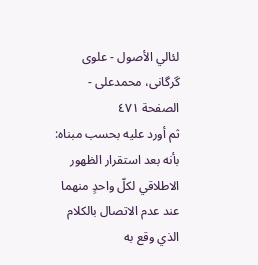لئالي الأصول - علوی گرگانی، محمدعلی - الصفحة ٤٧١
ثم أورد عليه بحسب مبناه: بأنه بعد استقرار الظهور الاطلاقي لكلّ واحدٍ منهما عند عدم الاتصال بالكلام الذي وقع به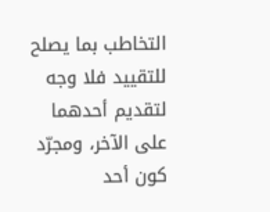التخاطب بما يصلح للتقييد فلا وجه لتقديم أحدهما على الآخر، ومجرّد كون أحد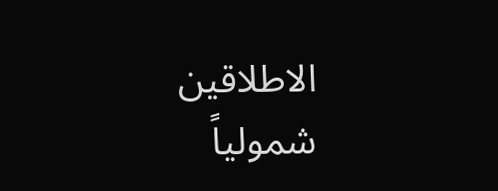الاطلاقين شمولياً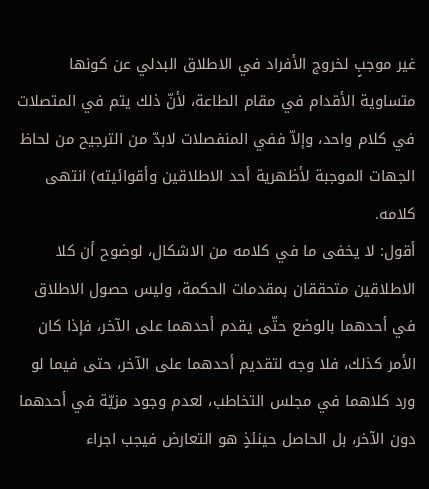غير موجبٍ لخروج الأفراد في الاطلاق البدلي عن كونها متساوية الأقدام في مقام الطاعة، لأنّ ذلك يتم في المتصلات في كلام واحد، وإلاّ ففي المنفصلات لابدّ من الترجيح من لحاظ الجهات الموجبة لأظهرية أحد الاطلاقين وأقوائيته) انتهى كلامه.
أقول: لا يخفى ما في كلامه من الاشكال، لوضوح أن كلا الاطلاقين متحققان بمقدمات الحكمة، وليس حصول الاطلاق في أحدهما بالوضع حتّى يقدم أحدهما على الآخر، فإذا كان الأمر كذلك، فلا وجه لتقديم أحدهما على الآخر، حتى فيما لو ورد كلاهما في مجلس التخاطب، لعدم وجود مزيّة في أحدهما دون الآخر، بل الحاصل حينئذٍ هو التعارض فيجب اجراء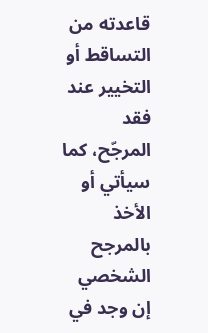قاعدته من التساقط أو التخيير عند فقد المرجّح، كما سيأتي أو الأخذ بالمرجح الشخصي إن وجد في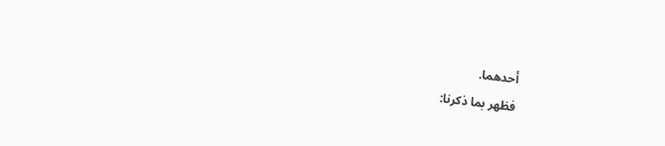أحدهما.
فظهر بما ذكرنا: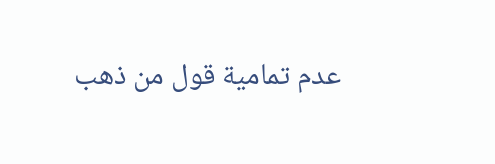عدم تمامية قول من ذهب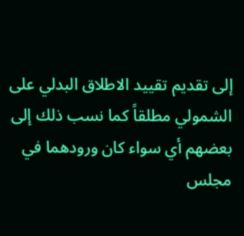إلى تقديم تقييد الاطلاق البدلي على الشمولي مطلقاً كما نسب ذلك إلى بعضهم أي سواء كان ورودهما في مجلس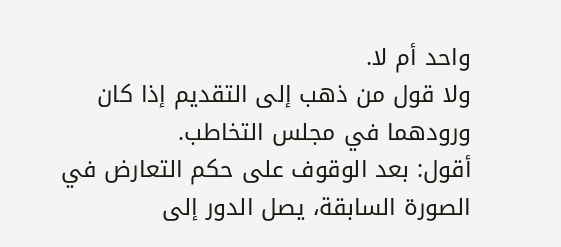واحد أم لا.
ولا قول من ذهب إلى التقديم إذا كان ورودهما في مجلس التخاطب.
أقول: بعد الوقوف على حكم التعارض في الصورة السابقة، يصل الدور إلى